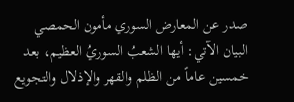صدر عن المعارض السوري مأمون الحمصي البيان الآتي: أيها الشعبُ السوريُ العظيم، بعد خمسين عاماً من الظلم والقهر والإذلال والتجويع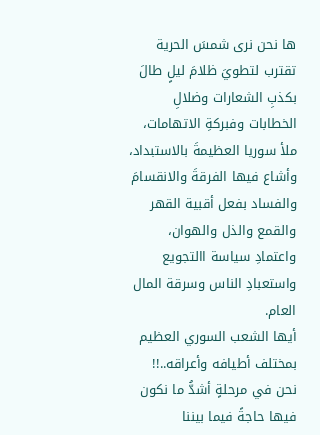ها نحن نرى شمسَ الحرية تقترب لتطويَ ظلامَ ليلٍ طالَ بكذبِ الشعارات وضلالِ الخطابات وفبركةِ الاتهامات، ملأ سوريا العظيمةَ بالاستبداد، وأشاع فيها الفرقةَ والانقسامَ والفساد بفعل أقبية القهر والقمع والذل والهوان، واعتمادِ سياسة االتجويع واستعبادِ الناس وسرقة المال العام.
أيها الشعب السوري العظيم بمختلف أطيافه وأعراقه..!!
نحن في مرحلةٍ أشدُّ ما نكون فيها حاجةً فيما بيننا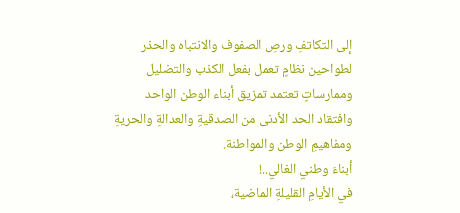إلى التكاتفِ ورصِ الصفوف والانتباه والحذر لطواحين نظامٍ تعمل بفعل الكذب والتضليل وممارساتٍ تعتمد تمزيق أبناء الوطن الواحد وافتقاد الحد الأدنى من الصدقيةِ والعدالةِ والحريةِ ومفاهيمِ الوطن والمواطنة.
أبناءَ وطني الغالي..!
في الأيامِ القليلةِ الماضية،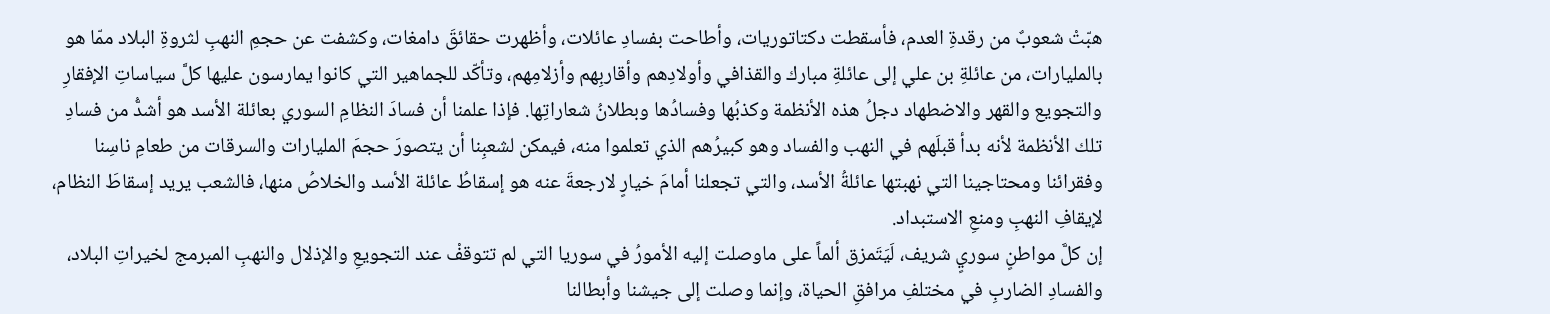هبّتْ شعوبٌ من رقدةِ العدم، فأسقطت دكتاتوريات، وأطاحت بفسادِ عائلات، وأظهرت حقائقَ دامغات، وكشفت عن حجمِ النهبِ لثروةِ البلاد ممّا هو بالمليارات، من عائلةِ بن علي إلى عائلةِ مبارك والقذافي وأولادِهم وأقاربِهم وأزلامِهم، وتأكّد للجماهير التي كانوا يمارسون عليها كلَّ سياساتِ الإفقارِ والتجويع والقهر والاضطهاد دجلُ هذه الأنظمة وكذبُها وفسادُها وبطلانُ شعاراتِها. فإذا علمنا أن فسادَ النظامِ السوري بعائلة الأسد هو أشدُّ من فسادِ تلك الأنظمة لأنه بدأ قبلَهم في النهب والفساد وهو كبيرُهم الذي تعلموا منه، فيمكن لشعبِنا أن يتصورَ حجمَ المليارات والسرقات من طعامِ ناسِنا وفقرائنا ومحتاجينا التي نهبتها عائلةُ الأسد، والتي تجعلنا أمامَ خيارٍ لارجعةَ عنه هو إسقاطُ عائلة الأسد والخلاصُ منها، فالشعب يريد إسقاطَ النظام، لإيقافِ النهبِ ومنعِ الاستبداد.
إن كلَّ مواطنٍ سوريٍ شريف، لَيَتَمزق ألماً على ماوصلت إليه الأمورُ في سوريا التي لم تتوقفْ عند التجويعِ والإذلال والنهبِ المبرمج لخيراتِ البلاد، والفسادِ الضاربِ في مختلفِ مرافقِ الحياة، وإنما وصلت إلى جيشنا وأبطالنا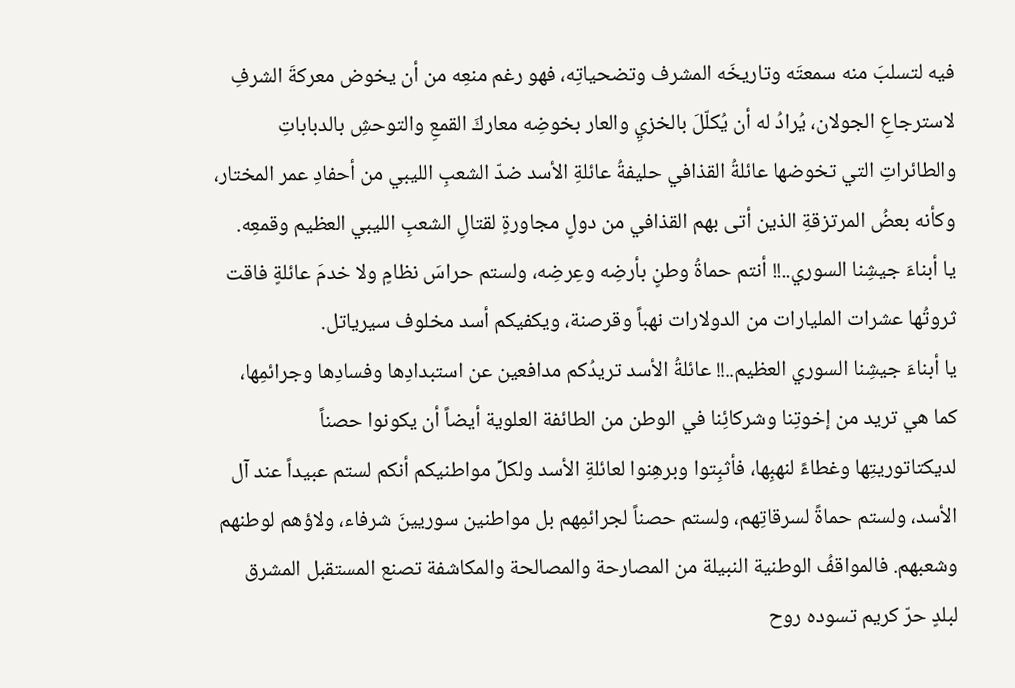فيه لتسلبَ منه سمعتَه وتاريخَه المشرف وتضحياتِه، فهو رغم منعِه من أن يخوض معركةَ الشرفِ لاسترجاعِ الجولان، يُرادُ له أن يُكلّلَ بالخزيِ والعار بخوضِه معاركَ القمعِ والتوحشِ بالدباباتِ والطائراتِ التي تخوضها عائلةُ القذافي حليفةُ عائلةِ الأسد ضدّ الشعبِ الليبي من أحفادِ عمر المختار، وكأنه بعضُ المرتزقةِ الذين أتى بهم القذافي من دولٍ مجاورةٍ لقتالِ الشعبِ الليبي العظيم وقمعِه.
يا أبناءَ جيشِنا السوري..!! أنتم حماةُ وطنٍ بأرضِه وعِرضِه، ولستم حراسَ نظامٍ ولا خدمَ عائلةٍ فاقت ثروتُها عشرات المليارات من الدولارات نهباً وقرصنة، ويكفيكم أسد مخلوف سيرياتل.
يا أبناءَ جيشِنا السوري العظيم..!! عائلةُ الأسد تريدُكم مدافعين عن استبدادِها وفسادِها وجرائمِها، كما هي تريد من إخوتِنا وشركائِنا في الوطن من الطائفة العلوية أيضاً أن يكونوا حصناً لديكتاتوريتِها وغطاءً لنهبِها، فأثبِتوا وبرهِنوا لعائلةِ الأسد ولكلِّ مواطنيكم أنكم لستم عبيداً عند آل الأسد، ولستم حماةً لسرقاتِهم، ولستم حصناً لجرائمِهم بل مواطنين سوريينَ شرفاء، ولاؤهم لوطنهم وشعبهم. فالمواقفُ الوطنية النبيلة من المصارحة والمصالحة والمكاشفة تصنع المستقبل المشرق لبلدٍ حرّ كريم تسوده روح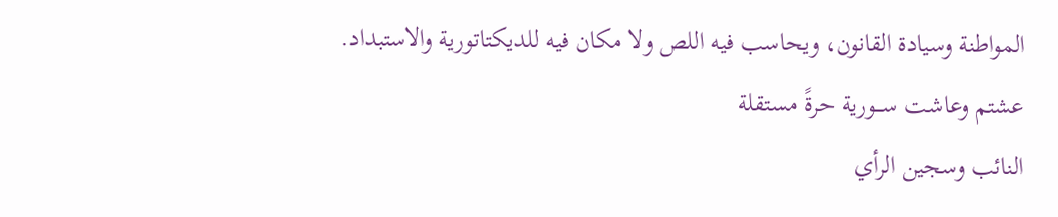المواطنة وسيادة القانون، ويحاسب فيه اللص ولا مكان فيه للديكتاتورية والاستبداد.
عشتم وعاشت ســـورية حرةً مستقلة
النائب وسجين الرأي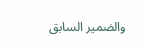والضمير السابق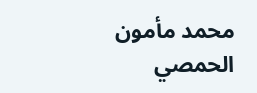محمد مأمون الحمصي